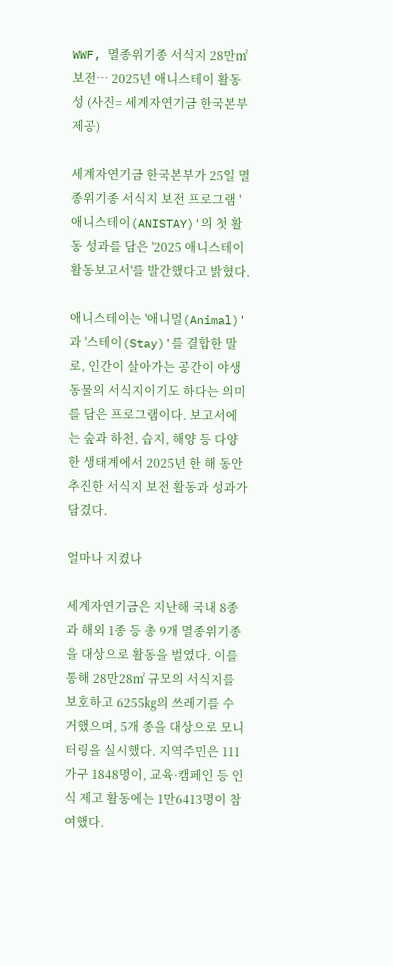WWF, 멸종위기종 서식지 28만㎡ 보전… 2025년 애니스테이 활동 성 (사진= 세계자연기금 한국본부 제공)

세계자연기금 한국본부가 25일 멸종위기종 서식지 보전 프로그램 '애니스테이(ANISTAY)'의 첫 활동 성과를 담은 '2025 애니스테이 활동보고서'를 발간했다고 밝혔다.

애니스테이는 '애니멀(Animal)'과 '스테이(Stay)'를 결합한 말로, 인간이 살아가는 공간이 야생동물의 서식지이기도 하다는 의미를 담은 프로그램이다. 보고서에는 숲과 하천, 습지, 해양 등 다양한 생태계에서 2025년 한 해 동안 추진한 서식지 보전 활동과 성과가 담겼다.

얼마나 지켰나

세계자연기금은 지난해 국내 8종과 해외 1종 등 총 9개 멸종위기종을 대상으로 활동을 벌였다. 이를 통해 28만28㎡ 규모의 서식지를 보호하고 6255㎏의 쓰레기를 수거했으며, 5개 종을 대상으로 모니터링을 실시했다. 지역주민은 111가구 1848명이, 교육·캠페인 등 인식 제고 활동에는 1만6413명이 참여했다.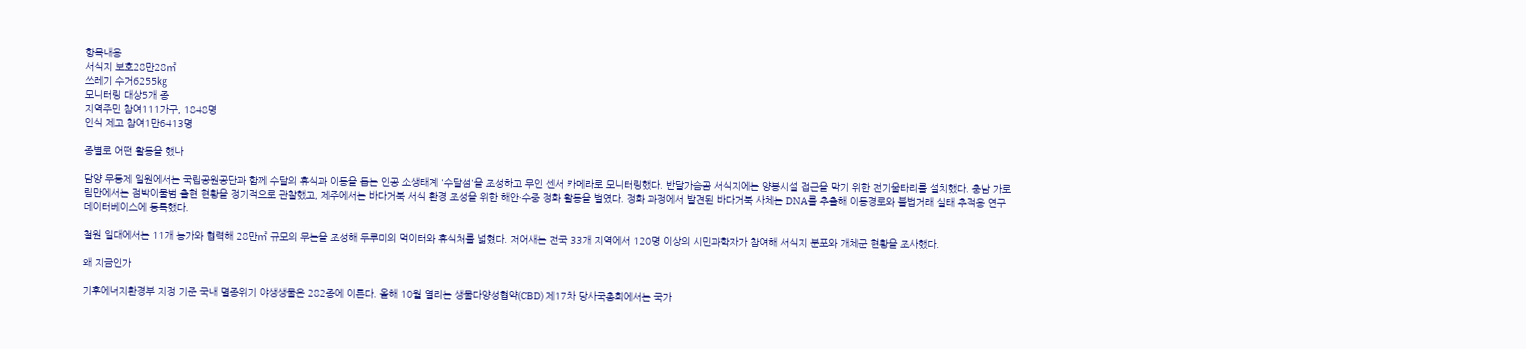항목내용
서식지 보호28만28㎡
쓰레기 수거6255㎏
모니터링 대상5개 종
지역주민 참여111가구, 1848명
인식 제고 참여1만6413명

종별로 어떤 활동을 했나

담양 무등제 일원에서는 국립공원공단과 함께 수달의 휴식과 이동을 돕는 인공 소생태계 '수달섬'을 조성하고 무인 센서 카메라로 모니터링했다. 반달가슴곰 서식지에는 양봉시설 접근을 막기 위한 전기울타리를 설치했다. 충남 가로림만에서는 점박이물범 출현 현황을 정기적으로 관찰했고, 제주에서는 바다거북 서식 환경 조성을 위한 해안·수중 정화 활동을 벌였다. 정화 과정에서 발견된 바다거북 사체는 DNA를 추출해 이동경로와 불법거래 실태 추적용 연구 데이터베이스에 등록했다.

철원 일대에서는 11개 농가와 협력해 28만㎡ 규모의 무논을 조성해 두루미의 먹이터와 휴식처를 넓혔다. 저어새는 전국 33개 지역에서 120명 이상의 시민과학자가 참여해 서식지 분포와 개체군 현황을 조사했다.

왜 지금인가

기후에너지환경부 지정 기준 국내 멸종위기 야생생물은 282종에 이른다. 올해 10월 열리는 생물다양성협약(CBD) 제17차 당사국총회에서는 국가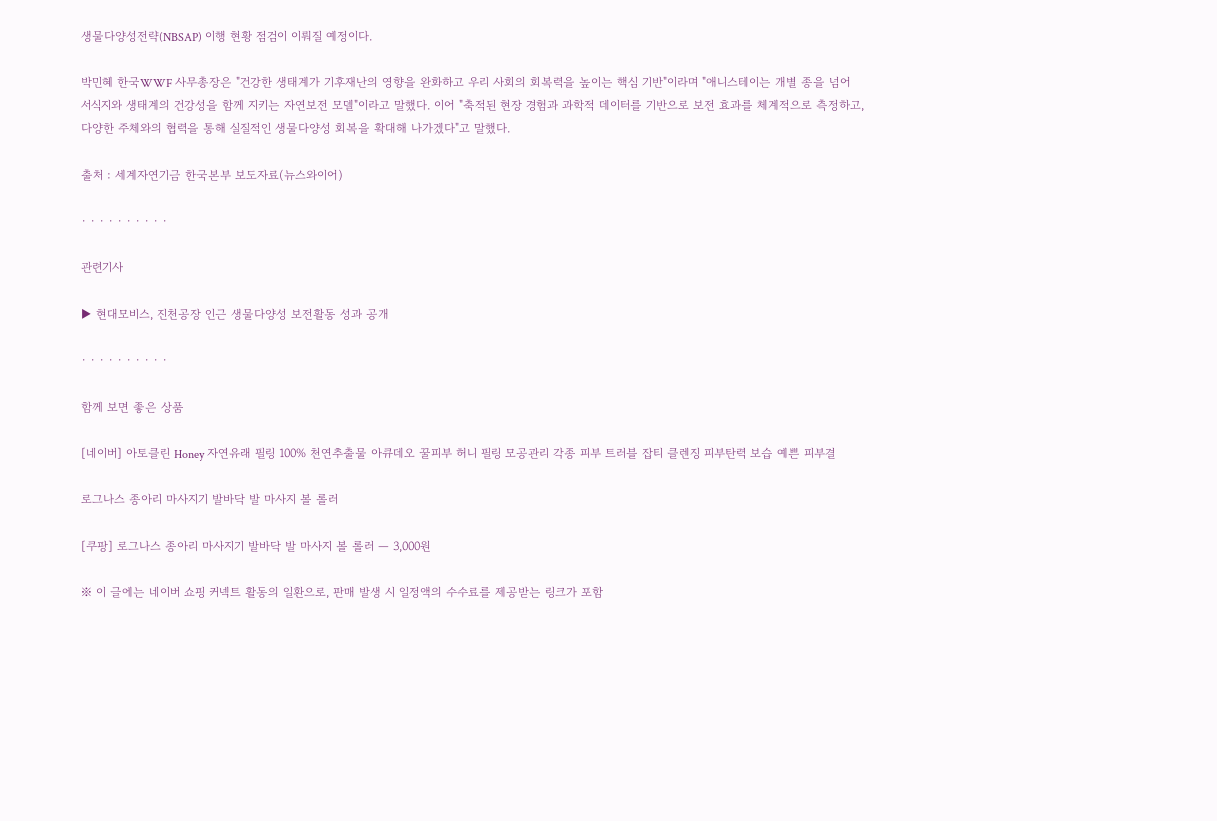생물다양성전략(NBSAP) 이행 현황 점검이 이뤄질 예정이다.

박민혜 한국WWF 사무총장은 "건강한 생태계가 기후재난의 영향을 완화하고 우리 사회의 회복력을 높이는 핵심 기반"이라며 "애니스테이는 개별 종을 넘어 서식지와 생태계의 건강성을 함께 지키는 자연보전 모델"이라고 말했다. 이어 "축적된 현장 경험과 과학적 데이터를 기반으로 보전 효과를 체계적으로 측정하고, 다양한 주체와의 협력을 통해 실질적인 생물다양성 회복을 확대해 나가겠다"고 말했다.

출처 : 세계자연기금 한국본부 보도자료(뉴스와이어)

· · · · · · · · · ·

관련기사

▶ 현대모비스, 진천공장 인근 생물다양성 보전활동 성과 공개

· · · · · · · · · ·

함께 보면 좋은 상품

[네이버] 아토클린 Honey 자연유래 필링 100% 천연추출물 아큐데오 꿀피부 허니 필링 모공관리 각종 피부 트러블 잡티 클렌징 피부탄력 보습 예쁜 피부결

로그나스 종아리 마사지기 발바닥 발 마사지 볼 롤러

[쿠팡] 로그나스 종아리 마사지기 발바닥 발 마사지 볼 롤러 — 3,000원

※ 이 글에는 네이버 쇼핑 커넥트 활동의 일환으로, 판매 발생 시 일정액의 수수료를 제공받는 링크가 포함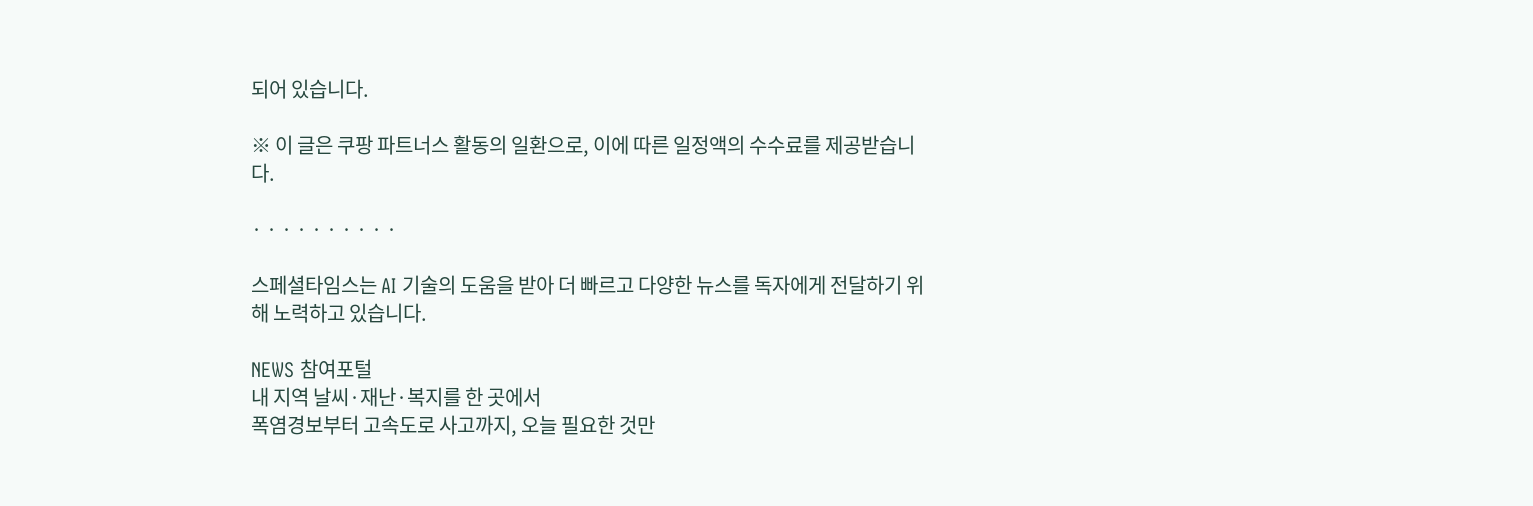되어 있습니다.

※ 이 글은 쿠팡 파트너스 활동의 일환으로, 이에 따른 일정액의 수수료를 제공받습니다.

· · · · · · · · · ·

스페셜타임스는 AI 기술의 도움을 받아 더 빠르고 다양한 뉴스를 독자에게 전달하기 위해 노력하고 있습니다.

NEWS 참여포털
내 지역 날씨·재난·복지를 한 곳에서
폭염경보부터 고속도로 사고까지, 오늘 필요한 것만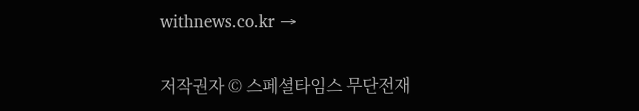withnews.co.kr →

저작권자 © 스페셜타임스 무단전재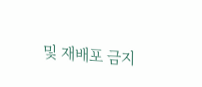및 재배포 금지